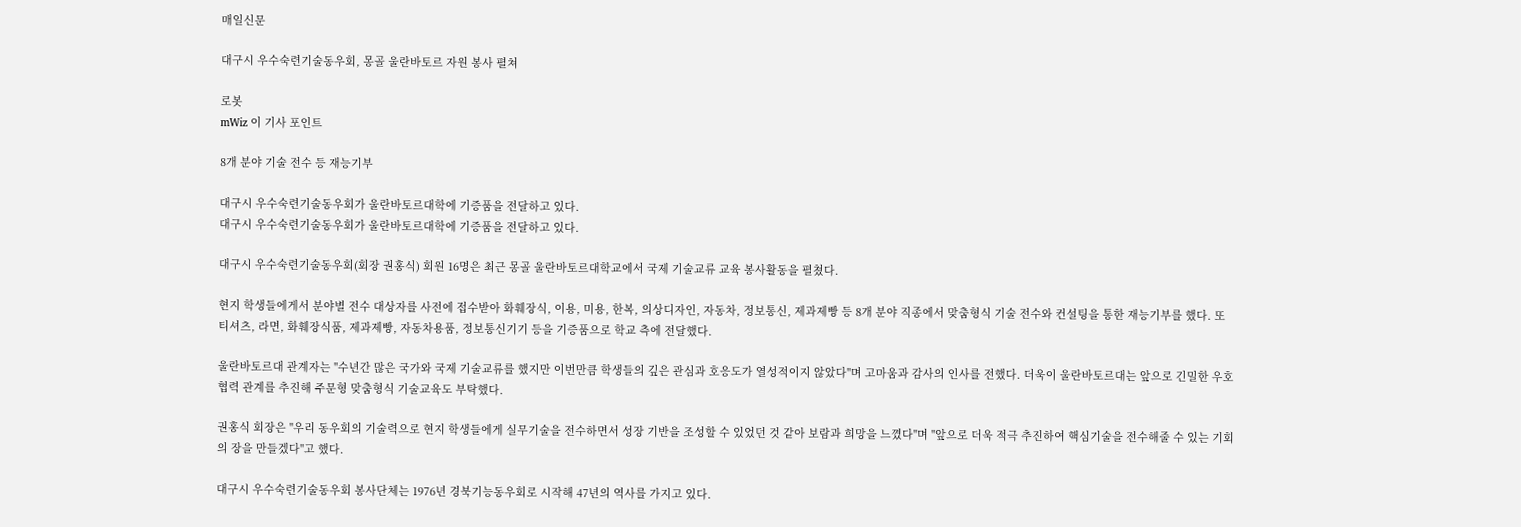매일신문

대구시 우수숙련기술동우회, 몽골 울란바토르 자원 봉사 펼쳐

로봇
mWiz 이 기사 포인트

8개 분야 기술 전수 등 재능기부

대구시 우수숙련기술동우회가 울란바토르대학에 기증품을 전달하고 있다.
대구시 우수숙련기술동우회가 울란바토르대학에 기증품을 전달하고 있다.

대구시 우수숙련기술동우회(회장 권홍식) 회원 16명은 최근 몽골 울란바토르대학교에서 국제 기술교류 교육 봉사활동을 펼쳤다.

현지 학생들에게서 분야별 전수 대상자를 사전에 접수받아 화훼장식, 이용, 미용, 한복, 의상디자인, 자동차, 정보통신, 제과제빵 등 8개 분야 직종에서 맞춤형식 기술 전수와 컨설팅을 통한 재능기부를 했다. 또 티셔츠, 라면, 화훼장식품, 제과제빵, 자동차용품, 정보통신기기 등을 기증품으로 학교 측에 전달했다.

울란바토르대 관계자는 "수년간 많은 국가와 국제 기술교류를 했지만 이번만큼 학생들의 깊은 관심과 호응도가 열성적이지 않았다"며 고마움과 감사의 인사를 전했다. 더욱이 울란바토르대는 앞으로 긴밀한 우호협력 관계를 추진해 주문형 맞춤형식 기술교육도 부탁했다.

권홍식 회장은 "우리 동우회의 기술력으로 현지 학생들에게 실무기술을 전수하면서 성장 기반을 조성할 수 있었던 것 같아 보람과 희망을 느꼈다"며 "앞으로 더욱 적극 추진하여 핵심기술을 전수해줄 수 있는 기회의 장을 만들겠다"고 했다.

대구시 우수숙련기술동우회 봉사단체는 1976년 경북기능동우회로 시작해 47년의 역사를 가지고 있다.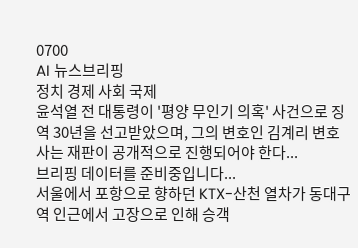0700
AI 뉴스브리핑
정치 경제 사회 국제
윤석열 전 대통령이 '평양 무인기 의혹' 사건으로 징역 30년을 선고받았으며, 그의 변호인 김계리 변호사는 재판이 공개적으로 진행되어야 한다...
브리핑 데이터를 준비중입니다...
서울에서 포항으로 향하던 KTX-산천 열차가 동대구역 인근에서 고장으로 인해 승객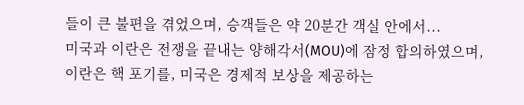들이 큰 불편을 겪었으며, 승객들은 약 20분간 객실 안에서...
미국과 이란은 전쟁을 끝내는 양해각서(MOU)에 잠정 합의하였으며, 이란은 핵 포기를, 미국은 경제적 보상을 제공하는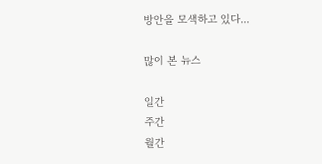방안을 모색하고 있다...

많이 본 뉴스

일간
주간
월간